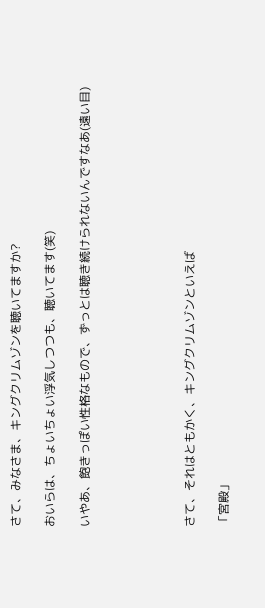さて、みなさま、キングクリムゾンを聴いてますか?

おいらは、ちょいちょい浮気しつつも、聴いてます(笑)

いやあ、飽きっぽい性格なもので、ずっとは聴き続けられないんですなあ(遠い目)





さて、それはともかく、キングクリムゾンといえば

「宮殿」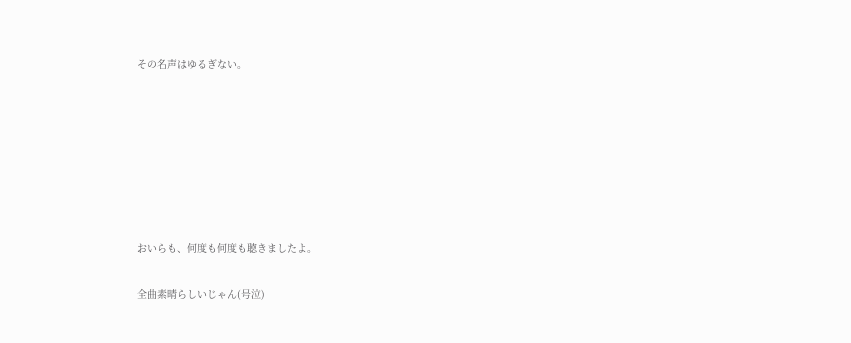その名声はゆるぎない。







おいらも、何度も何度も聴きましたよ。

全曲素晴らしいじゃん(号泣)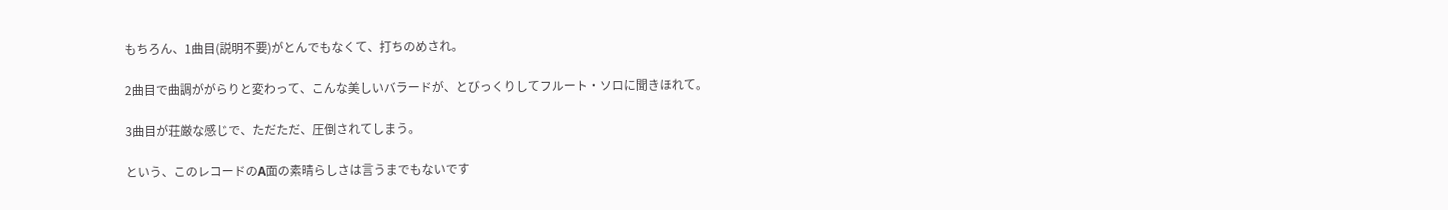もちろん、1曲目(説明不要)がとんでもなくて、打ちのめされ。

2曲目で曲調ががらりと変わって、こんな美しいバラードが、とびっくりしてフルート・ソロに聞きほれて。

3曲目が荘厳な感じで、ただただ、圧倒されてしまう。

という、このレコードのA面の素晴らしさは言うまでもないです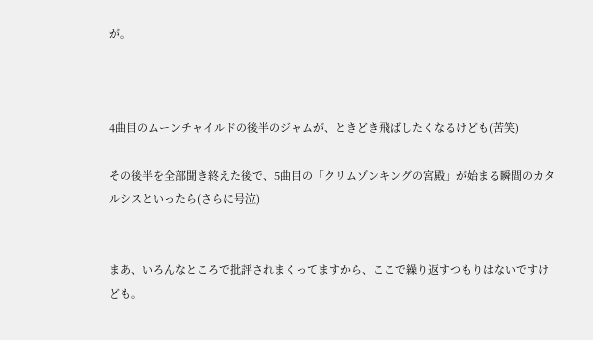が。



4曲目のムーンチャイルドの後半のジャムが、ときどき飛ばしたくなるけども(苦笑)

その後半を全部聞き終えた後で、5曲目の「クリムゾンキングの宮殿」が始まる瞬間のカタルシスといったら(さらに号泣)


まあ、いろんなところで批評されまくってますから、ここで繰り返すつもりはないですけども。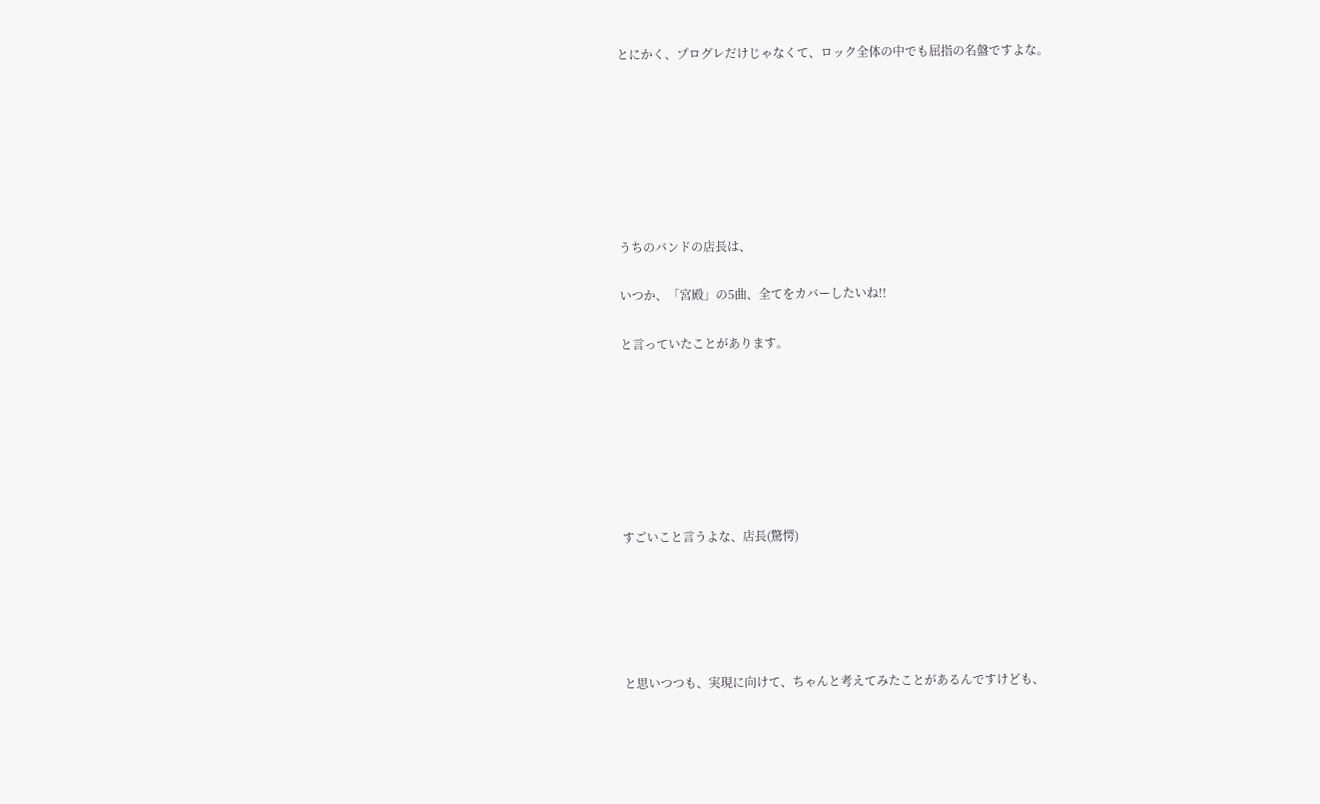とにかく、プログレだけじゃなくて、ロック全体の中でも屈指の名盤ですよな。







うちのバンドの店長は、

いつか、「宮殿」の5曲、全てをカバーしたいね!!

と言っていたことがあります。







すごいこと言うよな、店長(驚愕)





と思いつつも、実現に向けて、ちゃんと考えてみたことがあるんですけども、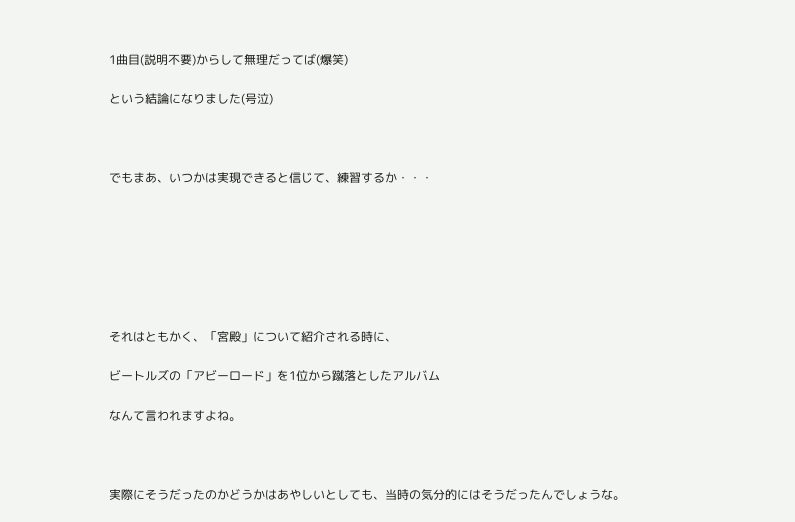1曲目(説明不要)からして無理だってば(爆笑)

という結論になりました(号泣)



でもまあ、いつかは実現できると信じて、練習するか・・・







それはともかく、「宮殿」について紹介される時に、

ビートルズの「アビーロード」を1位から蹴落としたアルバム

なんて言われますよね。



実際にそうだったのかどうかはあやしいとしても、当時の気分的にはそうだったんでしょうな。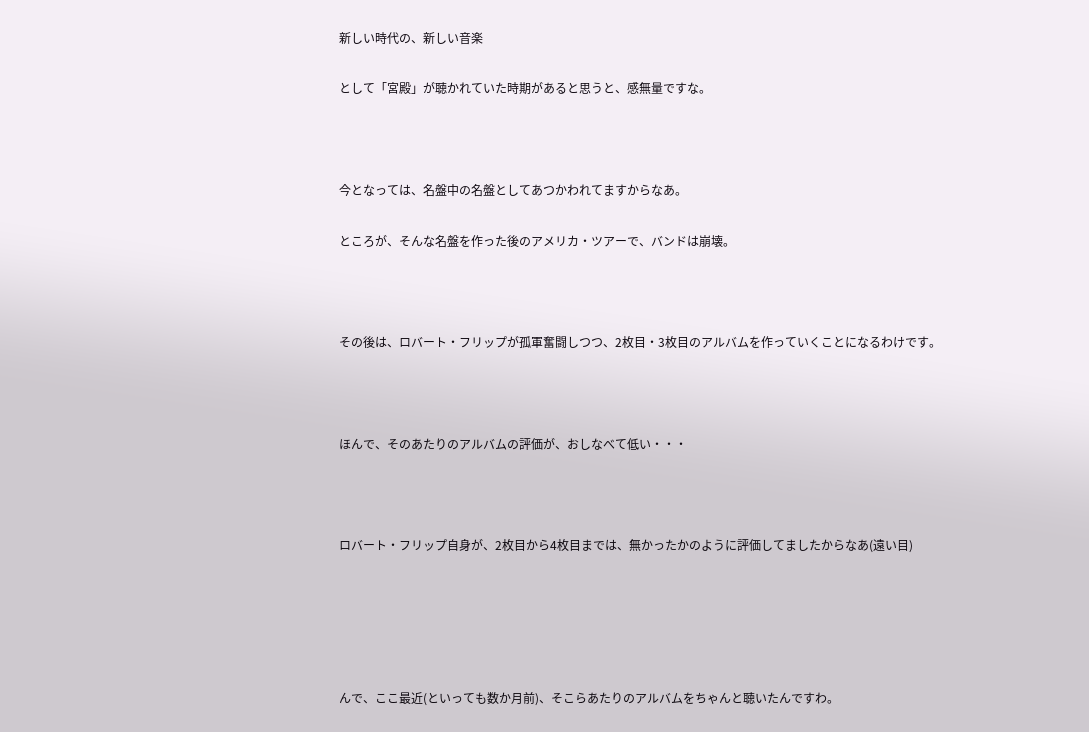新しい時代の、新しい音楽

として「宮殿」が聴かれていた時期があると思うと、感無量ですな。



今となっては、名盤中の名盤としてあつかわれてますからなあ。

ところが、そんな名盤を作った後のアメリカ・ツアーで、バンドは崩壊。



その後は、ロバート・フリップが孤軍奮闘しつつ、2枚目・3枚目のアルバムを作っていくことになるわけです。



ほんで、そのあたりのアルバムの評価が、おしなべて低い・・・



ロバート・フリップ自身が、2枚目から4枚目までは、無かったかのように評価してましたからなあ(遠い目)





んで、ここ最近(といっても数か月前)、そこらあたりのアルバムをちゃんと聴いたんですわ。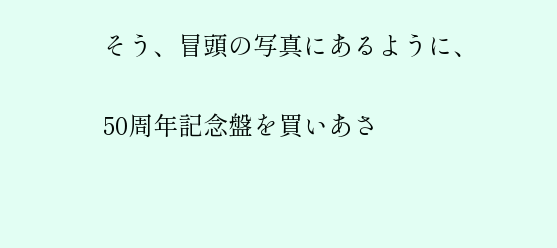そう、冒頭の写真にあるように、

50周年記念盤を買いあさ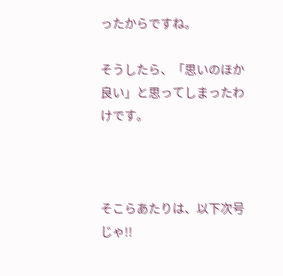ったからですね。

そうしたら、「思いのほか良い」と思ってしまったわけです。



そこらあたりは、以下次号じゃ!!